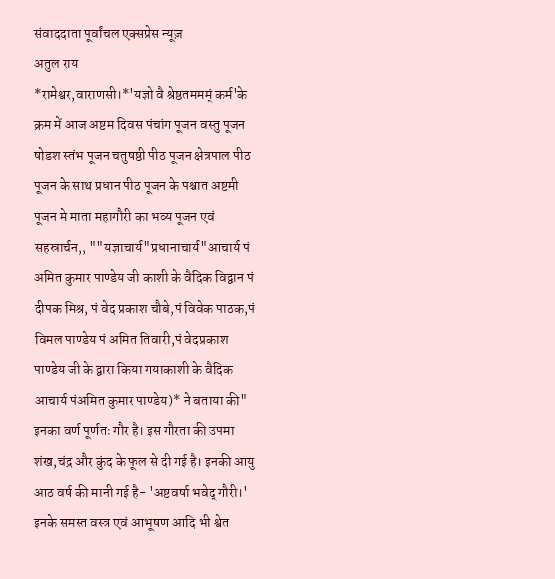संवाददाता पूर्वांचल एक्सप्रेस न्यूज़
अतुल राय
*रामेश्वर,वाराणसी।*'यज्ञो वै श्रेष्ठतममम्ं कर्म'के क्रम में आज अष्टम दिवस पंचांग पूजन वस्तु पूजन षोडश स्तंभ पूजन चतुषष्ठी पीठ पूजन क्षेत्रपाल पीठ पूजन के साथ प्रधान पीठ पूजन के पश्चात अष्टमी पूजन मे माता महागौरी का भव्य पूजन एवं सहस्रार्चन,, ""यज्ञाचार्य"प्रधानाचार्य"आचार्य पं अमित कुमार पाण्डेय जी काशी के वैदिक विद्वान पं दीपक मिश्र, पं वेद प्रकाश चौबे,पं विवेक पाठक,पं विमल पाण्डेय पं अमित तिवारी,पं वेदप्रकाश पाण्डेय जी के द्वारा किया गयाकाशी के वैदिक आचार्य पंअमित कुमार पाण्डेय)* ने बताया की" इनका वर्ण पूर्णतः गौर है। इस गौरता की उपमा शंख,चंद्र और कुंद के फूल से दी गई है। इनकी आयु आठ वर्ष की मानी गई है- 'अष्टवर्षा भवेद् गौरी।' इनके समस्त वस्त्र एवं आभूषण आदि भी श्वेत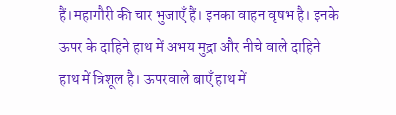हैं।महागौरी की चार भुजाएँ हैं। इनका वाहन वृषभ है। इनके ऊपर के दाहिने हाथ में अभय मुद्रा और नीचे वाले दाहिने हाथ में त्रिशूल है। ऊपरवाले बाएँ हाथ में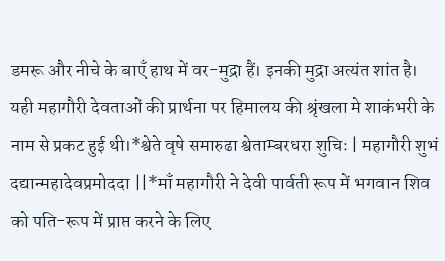डमरू और नीचे के बाएँ हाथ में वर-मुद्रा हैं। इनकी मुद्रा अत्यंत शांत है। यही महागौरी देवताओं की प्रार्थना पर हिमालय की श्रृंखला मे शाकंभरी के नाम से प्रकट हुई थी।*श्वेते वृषे समारुढा श्वेताम्बरधरा शुचिः | महागौरी शुभं दद्यान्महादेवप्रमोददा ||*माँ महागौरी ने देवी पार्वती रूप में भगवान शिव को पति-रूप में प्राप्त करने के लिए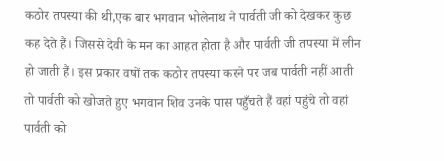कठोर तपस्या की थी,एक बार भगवान भोलेनाथ ने पार्वती जी को देखकर कुछ कह देते हैं। जिससे देवी के मन का आहत होता है और पार्वती जी तपस्या में लीन हो जाती हैं। इस प्रकार वषों तक कठोर तपस्या करने पर जब पार्वती नहीं आती तो पार्वती को खोजते हुए भगवान शिव उनके पास पहुँचते हैं वहां पहुंचे तो वहां पार्वती को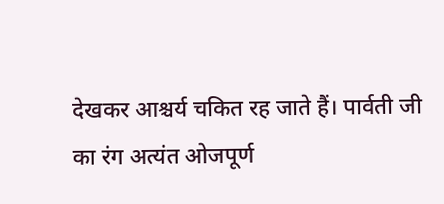देखकर आश्चर्य चकित रह जाते हैं। पार्वती जी का रंग अत्यंत ओजपूर्ण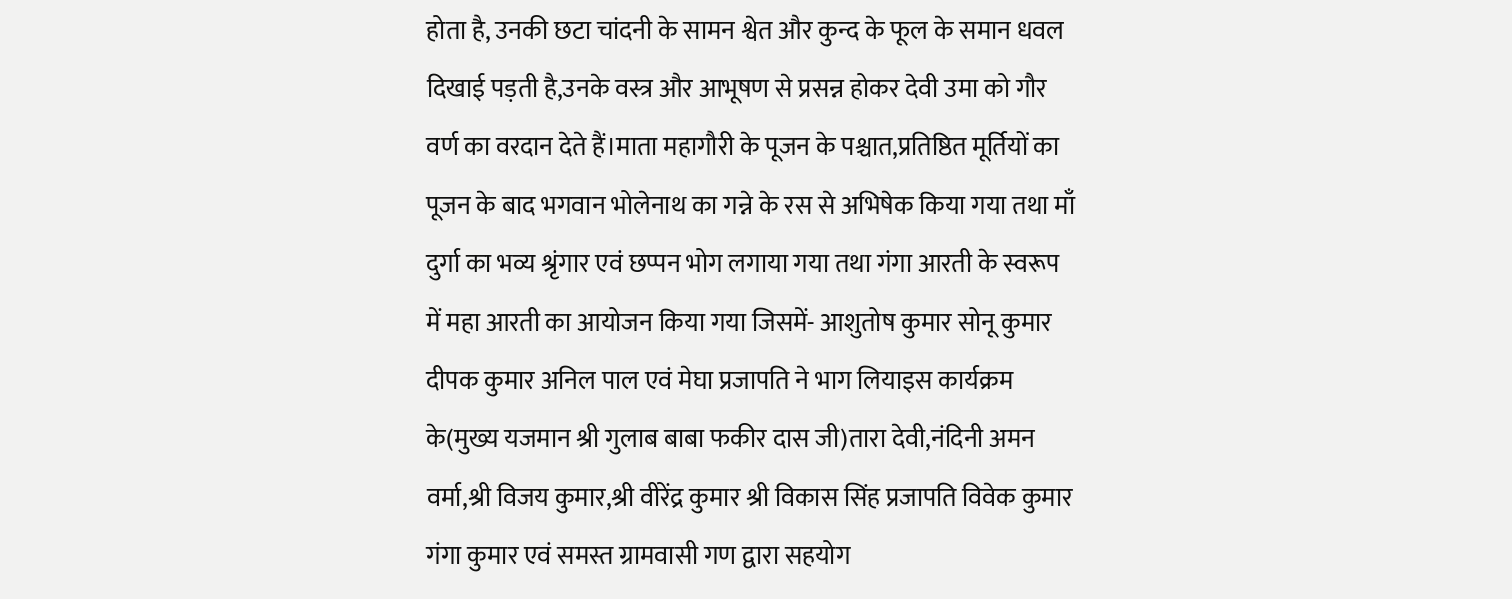होता है, उनकी छटा चांदनी के सामन श्वेत और कुन्द के फूल के समान धवल दिखाई पड़ती है,उनके वस्त्र और आभूषण से प्रसन्न होकर देवी उमा को गौर वर्ण का वरदान देते हैं।माता महागौरी के पूजन के पश्चात,प्रतिष्ठित मूर्तियों का पूजन के बाद भगवान भोलेनाथ का गन्ने के रस से अभिषेक किया गया तथा माँ दुर्गा का भव्य श्रृंगार एवं छप्पन भोग लगाया गया तथा गंगा आरती के स्वरूप में महा आरती का आयोजन किया गया जिसमें- आशुतोष कुमार सोनू कुमार दीपक कुमार अनिल पाल एवं मेघा प्रजापति ने भाग लियाइस कार्यक्रम के(मुख्य यजमान श्री गुलाब बाबा फकीर दास जी)तारा देवी,नंदिनी अमन वर्मा,श्री विजय कुमार,श्री वीरेंद्र कुमार श्री विकास सिंह प्रजापति विवेक कुमार गंगा कुमार एवं समस्त ग्रामवासी गण द्वारा सहयोग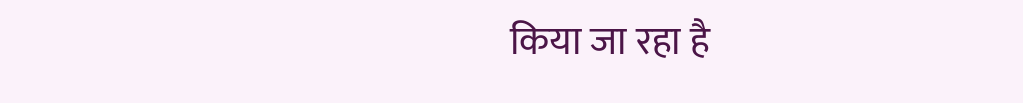किया जा रहा है